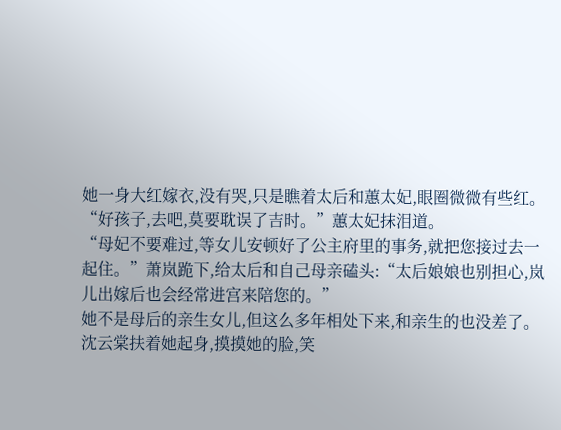她一身大红嫁衣,没有哭,只是瞧着太后和蕙太妃,眼圈微微有些红。
“好孩子,去吧,莫要耽误了吉时。”蕙太妃抹泪道。
“母妃不要难过,等女儿安顿好了公主府里的事务,就把您接过去一起住。”萧岚跪下,给太后和自己母亲磕头:“太后娘娘也别担心,岚儿出嫁后也会经常进宫来陪您的。”
她不是母后的亲生女儿,但这么多年相处下来,和亲生的也没差了。
沈云棠扶着她起身,摸摸她的脸,笑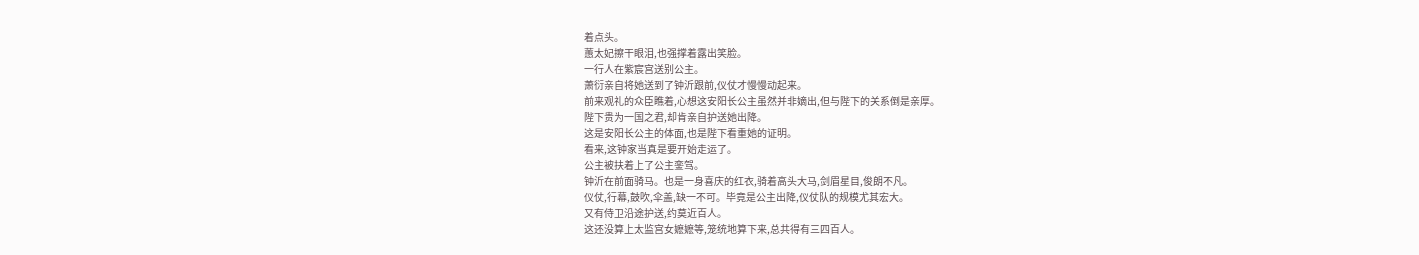着点头。
蕙太妃擦干眼泪,也强撑着露出笑脸。
一行人在紫宸宫送别公主。
萧衍亲自将她送到了钟沂跟前,仪仗才慢慢动起来。
前来观礼的众臣瞧着,心想这安阳长公主虽然并非嫡出,但与陛下的关系倒是亲厚。
陛下贵为一国之君,却肯亲自护送她出降。
这是安阳长公主的体面,也是陛下看重她的证明。
看来,这钟家当真是要开始走运了。
公主被扶着上了公主銮驾。
钟沂在前面骑马。也是一身喜庆的红衣,骑着高头大马,剑眉星目,俊朗不凡。
仪仗,行幕,鼓吹,伞盖,缺一不可。毕竟是公主出降,仪仗队的规模尤其宏大。
又有侍卫沿途护送,约莫近百人。
这还没算上太监宫女嬷嬷等,笼统地算下来,总共得有三四百人。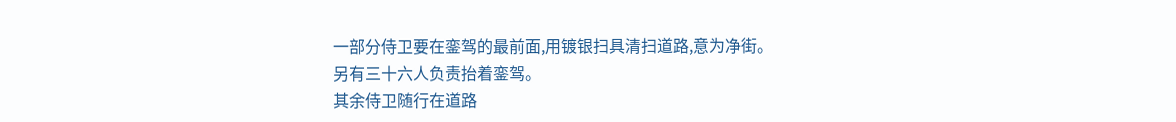一部分侍卫要在銮驾的最前面,用镀银扫具清扫道路,意为净街。
另有三十六人负责抬着銮驾。
其余侍卫随行在道路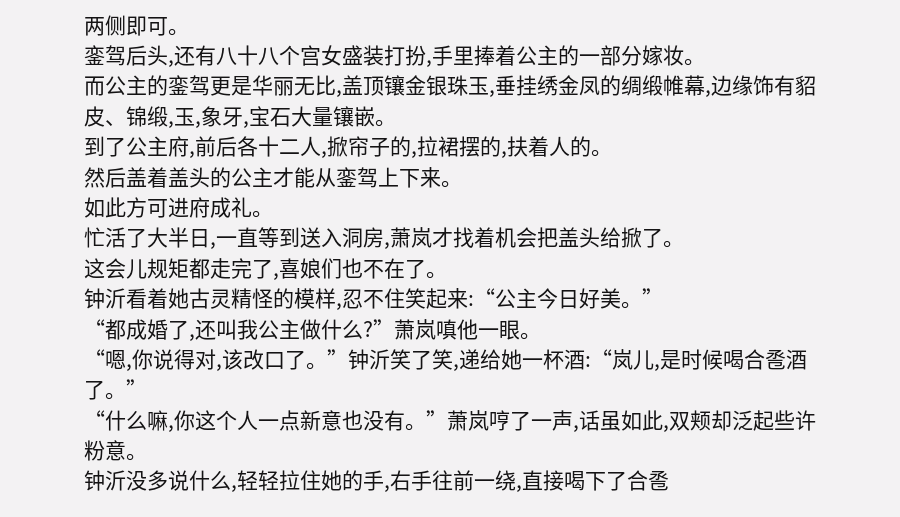两侧即可。
銮驾后头,还有八十八个宫女盛装打扮,手里捧着公主的一部分嫁妆。
而公主的銮驾更是华丽无比,盖顶镶金银珠玉,垂挂绣金凤的绸缎帷幕,边缘饰有貂皮、锦缎,玉,象牙,宝石大量镶嵌。
到了公主府,前后各十二人,掀帘子的,拉裙摆的,扶着人的。
然后盖着盖头的公主才能从銮驾上下来。
如此方可进府成礼。
忙活了大半日,一直等到送入洞房,萧岚才找着机会把盖头给掀了。
这会儿规矩都走完了,喜娘们也不在了。
钟沂看着她古灵精怪的模样,忍不住笑起来:“公主今日好美。”
“都成婚了,还叫我公主做什么?”萧岚嗔他一眼。
“嗯,你说得对,该改口了。”钟沂笑了笑,递给她一杯酒:“岚儿,是时候喝合卺酒了。”
“什么嘛,你这个人一点新意也没有。”萧岚哼了一声,话虽如此,双颊却泛起些许粉意。
钟沂没多说什么,轻轻拉住她的手,右手往前一绕,直接喝下了合卺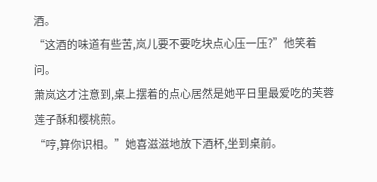酒。
“这酒的味道有些苦,岚儿要不要吃块点心压一压?”他笑着问。
萧岚这才注意到,桌上摆着的点心居然是她平日里最爱吃的芙蓉莲子酥和樱桃煎。
“哼,算你识相。”她喜滋滋地放下酒杯,坐到桌前。